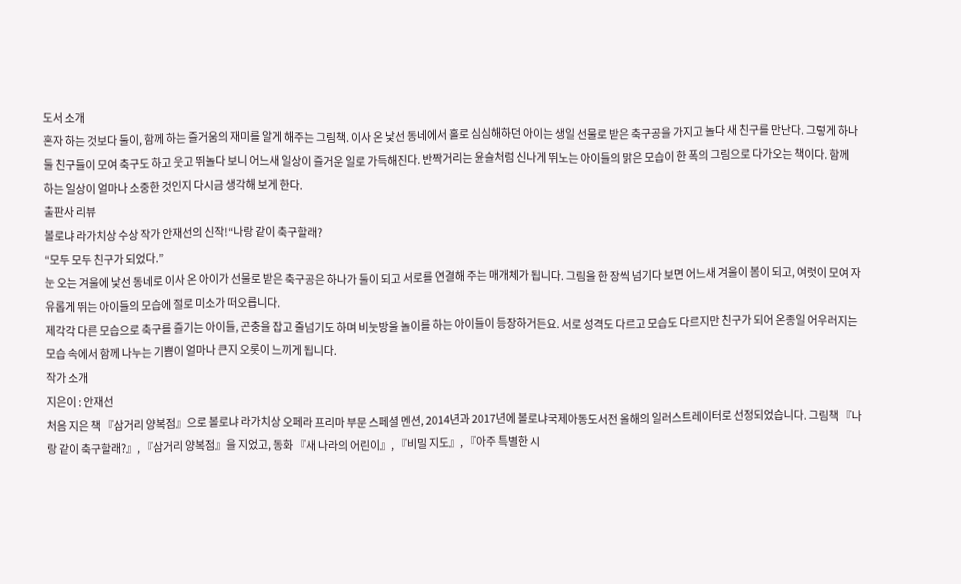도서 소개
혼자 하는 것보다 둘이, 함께 하는 즐거움의 재미를 알게 해주는 그림책. 이사 온 낯선 동네에서 홀로 심심해하던 아이는 생일 선물로 받은 축구공을 가지고 놀다 새 친구를 만난다. 그렇게 하나둘 친구들이 모여 축구도 하고 웃고 뛰놀다 보니 어느새 일상이 즐거운 일로 가득해진다. 반짝거리는 윤슬처럼 신나게 뛰노는 아이들의 맑은 모습이 한 폭의 그림으로 다가오는 책이다. 함께 하는 일상이 얼마나 소중한 것인지 다시금 생각해 보게 한다.
출판사 리뷰
볼로냐 라가치상 수상 작가 안재선의 신작!“나랑 같이 축구할래?
“모두 모두 친구가 되었다.”
눈 오는 겨울에 낯선 동네로 이사 온 아이가 선물로 받은 축구공은 하나가 둘이 되고 서로를 연결해 주는 매개체가 됩니다. 그림을 한 장씩 넘기다 보면 어느새 겨울이 봄이 되고, 여럿이 모여 자유롭게 뛰는 아이들의 모습에 절로 미소가 떠오릅니다.
제각각 다른 모습으로 축구를 즐기는 아이들, 곤충을 잡고 줄넘기도 하며 비눗방울 놀이를 하는 아이들이 등장하거든요. 서로 성격도 다르고 모습도 다르지만 친구가 되어 온종일 어우러지는 모습 속에서 함께 나누는 기쁨이 얼마나 큰지 오롯이 느끼게 됩니다.
작가 소개
지은이 : 안재선
처음 지은 책 『삼거리 양복점』으로 볼로냐 라가치상 오페라 프리마 부문 스페셜 멘션, 2014년과 2017년에 볼로냐국제아동도서전 올해의 일러스트레이터로 선정되었습니다. 그림책 『나랑 같이 축구할래?』, 『삼거리 양복점』을 지었고, 동화 『새 나라의 어린이』, 『비밀 지도』, 『아주 특별한 시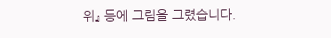위』 등에 그림을 그렸습니다.